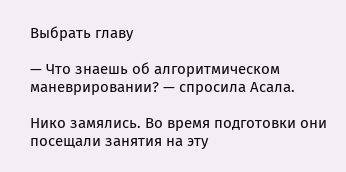Выбрать главу

— Что знаешь об алгоритмическом маневрировании? — спросила Асала.

Нико замялись. Во время подготовки они посещали занятия на эту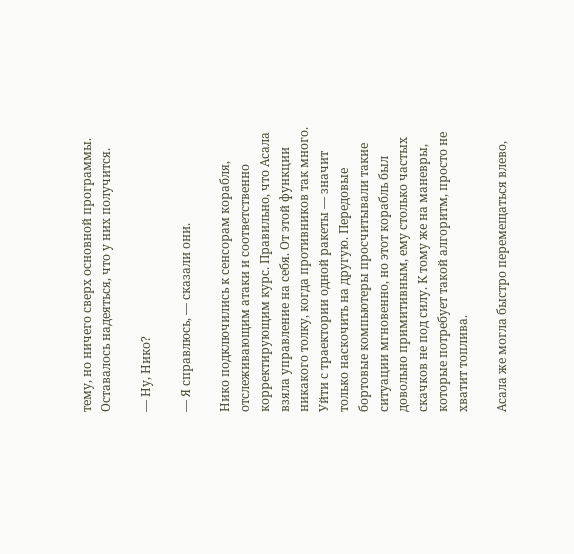тему, но ничего сверх основной программы. Оставалось надеяться, что у них получится.

— Ну, Нико?

— Я справлюсь, — сказали они.

Нико подключились к сенсорам корабля, отслеживающим атаки и соответственно корректирующим курс. Правильно, что Асала взяла управление на себя. От этой функции никакого толку, когда противников так много. Уйти с траектории одной ракеты — значит только наскочить на другую. Передовые бортовые компьютеры просчитывали такие ситуации мгновенно, но этот корабль был довольно примитивным, ему столько частых скачков не под силу. К тому же на маневры, которые потребует такой алгоритм, просто не хватит топлива.

Асала же могла быстро перемещаться влево,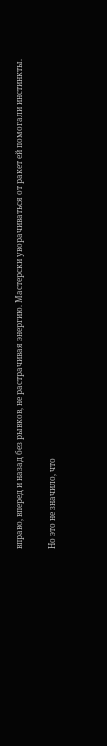вправо, вперед и назад без рывков, не растрачивая энергию. Мастерски уворачиваться от ракет ей помогали инстинкты.

Но это не значило, что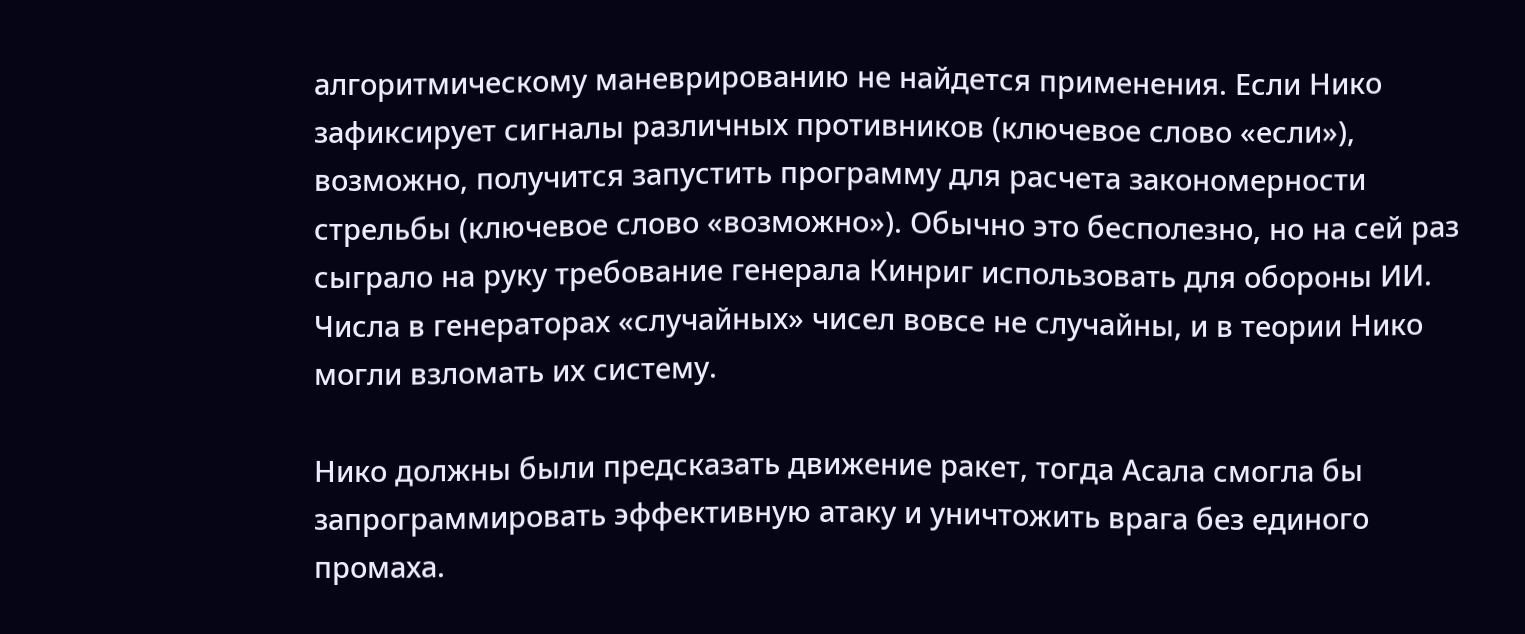алгоритмическому маневрированию не найдется применения. Если Нико зафиксирует сигналы различных противников (ключевое слово «если»), возможно, получится запустить программу для расчета закономерности стрельбы (ключевое слово «возможно»). Обычно это бесполезно, но на сей раз сыграло на руку требование генерала Кинриг использовать для обороны ИИ. Числа в генераторах «случайных» чисел вовсе не случайны, и в теории Нико могли взломать их систему.

Нико должны были предсказать движение ракет, тогда Асала смогла бы запрограммировать эффективную атаку и уничтожить врага без единого промаха.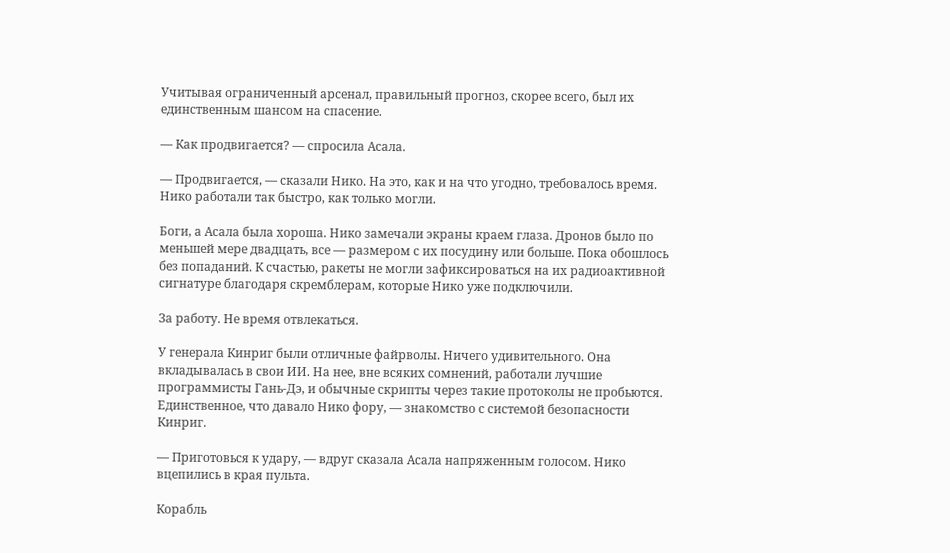Учитывая ограниченный арсенал, правильный прогноз, скорее всего, был их единственным шансом на спасение.

— Как продвигается? — спросила Асала.

— Продвигается, — сказали Нико. На это, как и на что угодно, требовалось время. Нико работали так быстро, как только могли.

Боги, а Асала была хороша. Нико замечали экраны краем глаза. Дронов было по меньшей мере двадцать, все — размером с их посудину или больше. Пока обошлось без попаданий. К счастью, ракеты не могли зафиксироваться на их радиоактивной сигнатуре благодаря скремблерам, которые Нико уже подключили.

За работу. Не время отвлекаться.

У генерала Кинриг были отличные файрволы. Ничего удивительного. Она вкладывалась в свои ИИ. На нее, вне всяких сомнений, работали лучшие программисты Гань-Дэ, и обычные скрипты через такие протоколы не пробьются. Единственное, что давало Нико фору, — знакомство с системой безопасности Кинриг.

— Приготовься к удару, — вдруг сказала Асала напряженным голосом. Нико вцепились в края пульта.

Корабль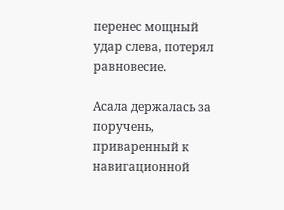перенес мощный удар слева, потерял равновесие.

Асала держалась за поручень, приваренный к навигационной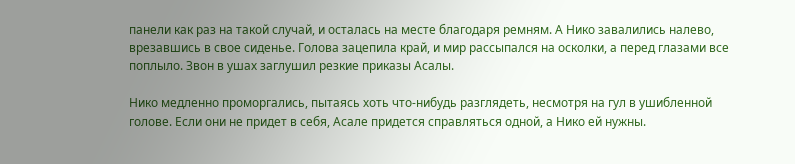панели как раз на такой случай, и осталась на месте благодаря ремням. А Нико завалились налево, врезавшись в свое сиденье. Голова зацепила край, и мир рассыпался на осколки, а перед глазами все поплыло. Звон в ушах заглушил резкие приказы Асалы.

Нико медленно проморгались, пытаясь хоть что-нибудь разглядеть, несмотря на гул в ушибленной голове. Если они не придет в себя, Асале придется справляться одной, а Нико ей нужны.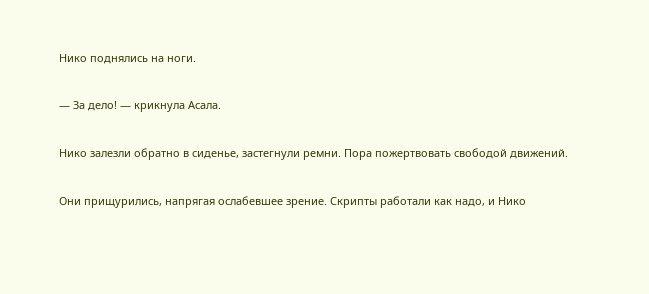Нико поднялись на ноги.

— За дело! — крикнула Асала.

Нико залезли обратно в сиденье, застегнули ремни. Пора пожертвовать свободой движений.

Они прищурились, напрягая ослабевшее зрение. Скрипты работали как надо, и Нико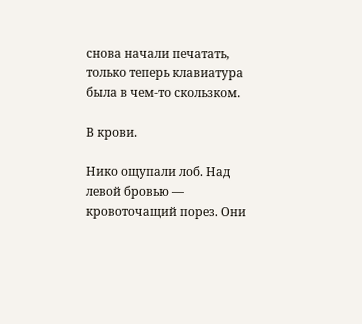снова начали печатать, только теперь клавиатура была в чем-то скользком.

В крови.

Нико ощупали лоб. Над левой бровью — кровоточащий порез. Они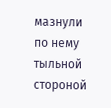мазнули по нему тыльной стороной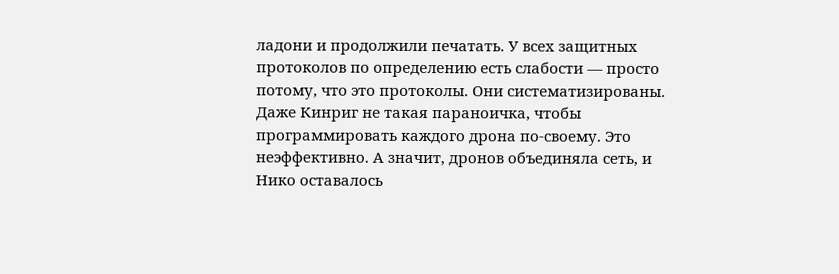ладони и продолжили печатать. У всех защитных протоколов по определению есть слабости — просто потому, что это протоколы. Они систематизированы. Даже Кинриг не такая параноичка, чтобы программировать каждого дрона по-своему. Это неэффективно. А значит, дронов объединяла сеть, и Нико оставалось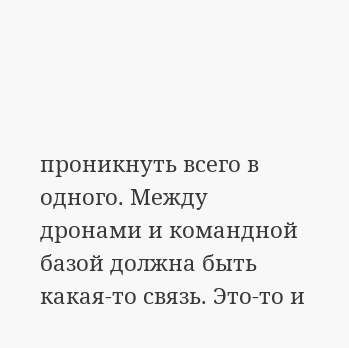проникнуть всего в одного. Между дронами и командной базой должна быть какая-то связь. Это-то и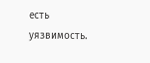есть уязвимость.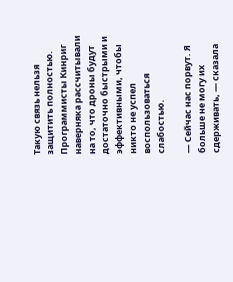Такую связь нельзя защитить полностью. Программисты Кинриг наверняка рассчитывали на то, что дроны будут достаточно быстрыми и эффективными, чтобы никто не успел воспользоваться слабостью.

— Сейчас нас порвут. Я больше не могу их сдерживать, — сказала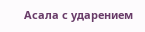Асала с ударением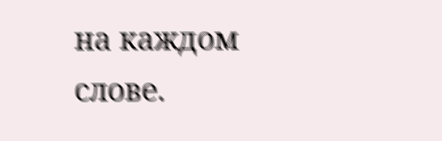на каждом слове.